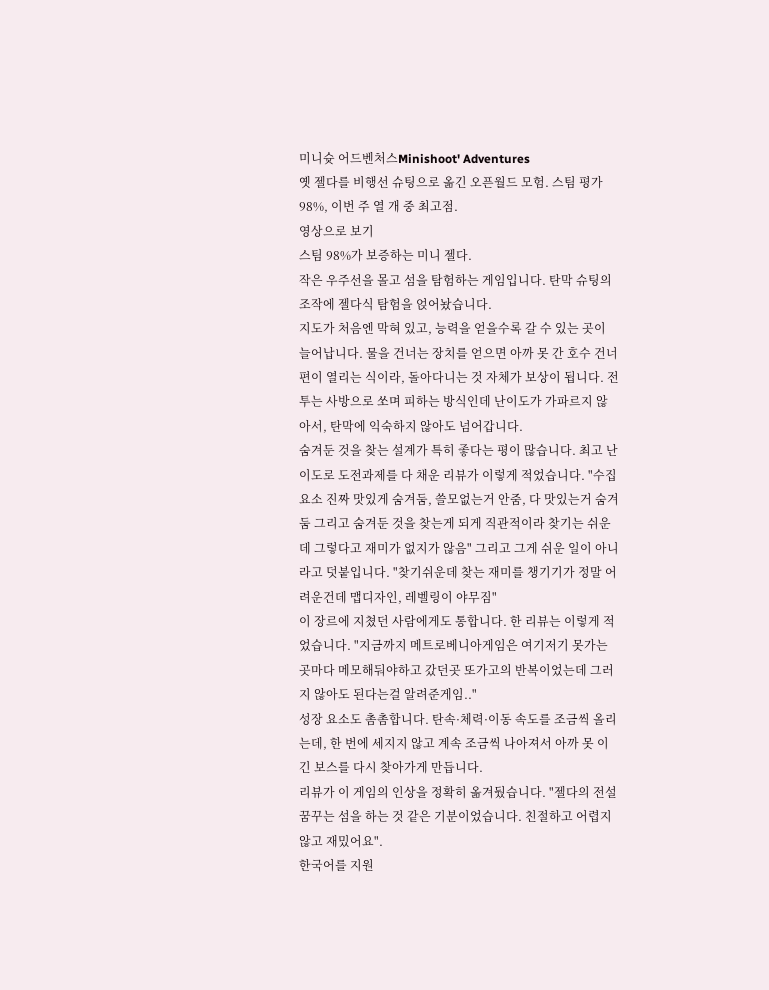미니슛 어드벤처스Minishoot' Adventures
옛 젤다를 비행선 슈팅으로 옮긴 오픈월드 모험. 스팀 평가 98%, 이번 주 열 개 중 최고점.
영상으로 보기
스팀 98%가 보증하는 미니 젤다.
작은 우주선을 몰고 섬을 탐험하는 게임입니다. 탄막 슈팅의 조작에 젤다식 탐험을 얹어놨습니다.
지도가 처음엔 막혀 있고, 능력을 얻을수록 갈 수 있는 곳이 늘어납니다. 물을 건너는 장치를 얻으면 아까 못 간 호수 건너편이 열리는 식이라, 돌아다니는 것 자체가 보상이 됩니다. 전투는 사방으로 쏘며 피하는 방식인데 난이도가 가파르지 않아서, 탄막에 익숙하지 않아도 넘어갑니다.
숨겨둔 것을 찾는 설계가 특히 좋다는 평이 많습니다. 최고 난이도로 도전과제를 다 채운 리뷰가 이렇게 적었습니다. "수집요소 진짜 맛있게 숨겨둠, 쓸모없는거 안줌, 다 맛있는거 숨겨둠 그리고 숨겨둔 것을 찾는게 되게 직관적이라 찾기는 쉬운데 그렇다고 재미가 없지가 않음" 그리고 그게 쉬운 일이 아니라고 덧붙입니다. "찾기쉬운데 찾는 재미를 챙기기가 정말 어려운건데 맵디자인, 레벨링이 야무짐"
이 장르에 지쳤던 사람에게도 통합니다. 한 리뷰는 이렇게 적었습니다. "지금까지 메트로베니아게임은 여기저기 못가는곳마다 메모해둬야하고 갔던곳 또가고의 반복이었는데 그러지 않아도 된다는걸 알려준게임.."
성장 요소도 촘촘합니다. 탄속·체력·이동 속도를 조금씩 올리는데, 한 번에 세지지 않고 계속 조금씩 나아져서 아까 못 이긴 보스를 다시 찾아가게 만듭니다.
리뷰가 이 게임의 인상을 정확히 옮겨뒀습니다. "젤다의 전설 꿈꾸는 섬을 하는 것 같은 기분이었습니다. 친절하고 어렵지 않고 재밌어요".
한국어를 지원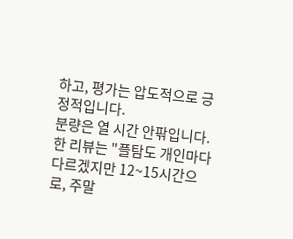하고, 평가는 압도적으로 긍정적입니다.
분량은 열 시간 안팎입니다. 한 리뷰는 "플탐도 개인마다 다르겠지만 12~15시간으로, 주말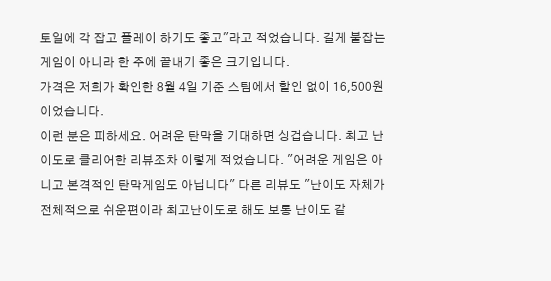토일에 각 잡고 플레이 하기도 좋고"라고 적었습니다. 길게 붙잡는 게임이 아니라 한 주에 끝내기 좋은 크기입니다.
가격은 저희가 확인한 8월 4일 기준 스팀에서 할인 없이 16,500원이었습니다.
이런 분은 피하세요. 어려운 탄막을 기대하면 싱겁습니다. 최고 난이도로 클리어한 리뷰조차 이렇게 적었습니다. "어려운 게임은 아니고 본격적인 탄막게임도 아닙니다" 다른 리뷰도 "난이도 자체가 전체적으로 쉬운편이라 최고난이도로 해도 보통 난이도 같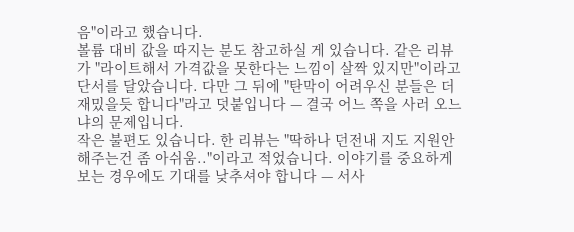음"이라고 했습니다.
볼륨 대비 값을 따지는 분도 참고하실 게 있습니다. 같은 리뷰가 "라이트해서 가격값을 못한다는 느낌이 살짝 있지만"이라고 단서를 달았습니다. 다만 그 뒤에 "탄막이 어려우신 분들은 더 재밌을듯 합니다"라고 덧붙입니다 — 결국 어느 쪽을 사러 오느냐의 문제입니다.
작은 불편도 있습니다. 한 리뷰는 "딱하나 던전내 지도 지원안해주는건 좀 아쉬움.."이라고 적었습니다. 이야기를 중요하게 보는 경우에도 기대를 낮추셔야 합니다 — 서사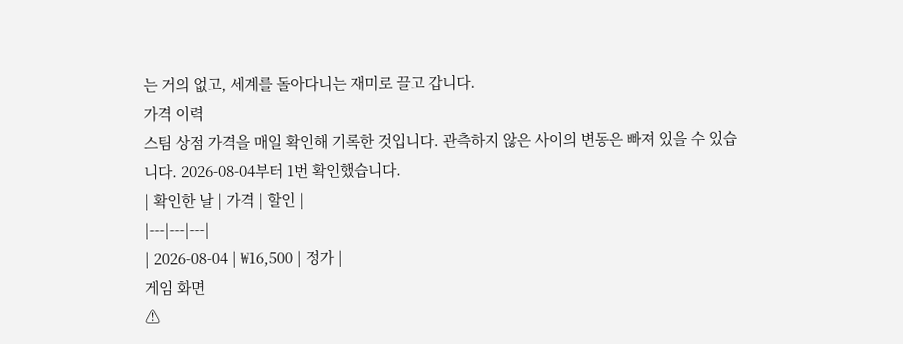는 거의 없고, 세계를 돌아다니는 재미로 끌고 갑니다.
가격 이력
스팀 상점 가격을 매일 확인해 기록한 것입니다. 관측하지 않은 사이의 변동은 빠져 있을 수 있습니다. 2026-08-04부터 1번 확인했습니다.
| 확인한 날 | 가격 | 할인 |
|---|---|---|
| 2026-08-04 | ₩16,500 | 정가 |
게임 화면
⚠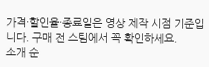가격·할인율·종료일은 영상 제작 시점 기준입니다. 구매 전 스팀에서 꼭 확인하세요.
소개 순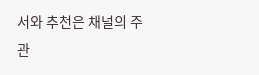서와 추천은 채널의 주관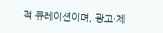적 큐레이션이며, 광고·제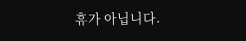휴가 아닙니다.